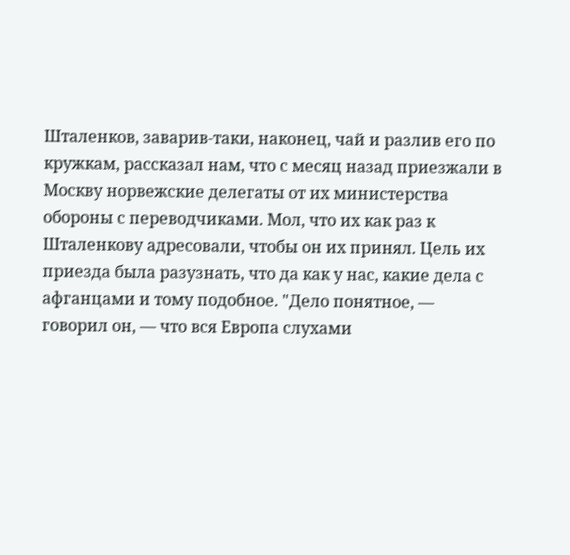Шталенков, заварив-таки, наконец, чай и разлив его по кружкам, рассказал нам, что с месяц назад приезжали в Москву норвежские делегаты от их министерства обороны с переводчиками. Мол, что их как раз к Шталенкову адресовали, чтобы он их принял. Цель их приезда была разузнать, что да как у нас, какие дела с афганцами и тому подобное. "Дело понятное, — говорил он, — что вся Европа слухами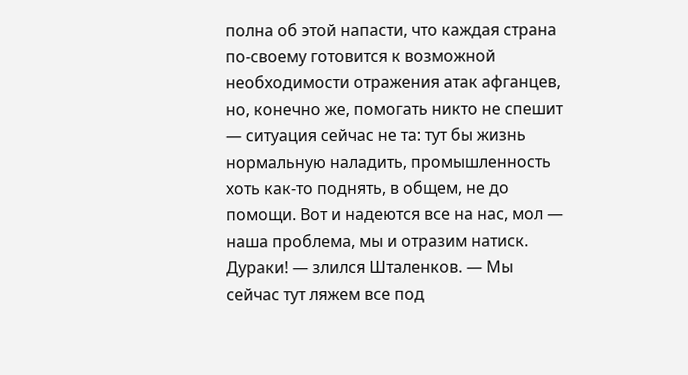полна об этой напасти, что каждая страна по-своему готовится к возможной необходимости отражения атак афганцев, но, конечно же, помогать никто не спешит — ситуация сейчас не та: тут бы жизнь нормальную наладить, промышленность хоть как-то поднять, в общем, не до помощи. Вот и надеются все на нас, мол — наша проблема, мы и отразим натиск. Дураки! — злился Шталенков. — Мы сейчас тут ляжем все под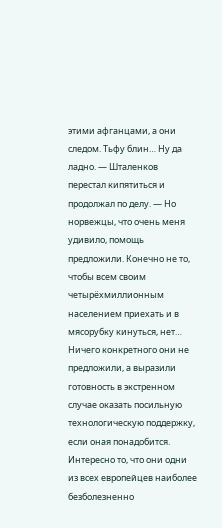этими афганцами, а они следом. Тьфу блин… Ну да ладно. — Шталенков перестал кипятиться и продолжал по делу. — Но норвежцы, что очень меня удивило, помощь предложили. Конечно не то, чтобы всем своим четырёхмиллионным населением приехать и в мясорубку кинуться, нет… Ничего конкретного они не предложили, а выразили готовность в экстренном случае оказать посильную технологическую поддержку, если оная понадобится. Интересно то, что они одни из всех европейцев наиболее безболезненно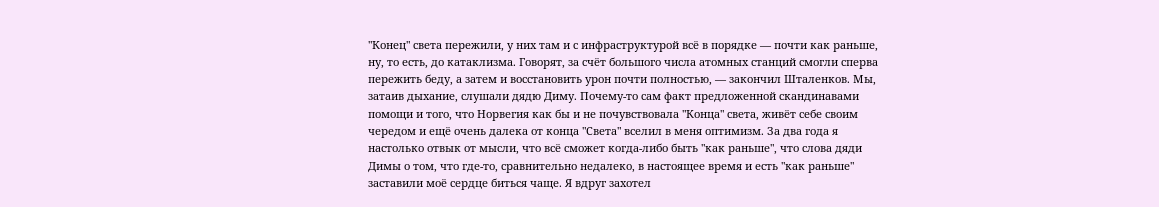"Конец" света пережили, у них там и с инфраструктурой всё в порядке — почти как раньше, ну, то есть, до катаклизма. Говорят, за счёт большого числа атомных станций смогли сперва пережить беду, а затем и восстановить урон почти полностью, — закончил Шталенков. Мы, затаив дыхание, слушали дядю Диму. Почему-то сам факт предложенной скандинавами помощи и того, что Норвегия как бы и не почувствовала "Конца" света, живёт себе своим чередом и ещё очень далека от конца "Света" вселил в меня оптимизм. За два года я настолько отвык от мысли, что всё сможет когда-либо быть "как раньше", что слова дяди Димы о том, что где-то, сравнительно недалеко, в настоящее время и есть "как раньше" заставили моё сердце биться чаще. Я вдруг захотел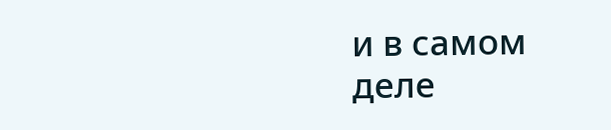и в самом деле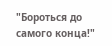"Бороться до самого конца!"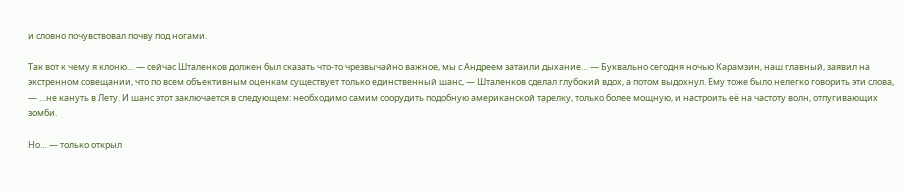и словно почувствовал почву под ногами.

Так вот к чему я клоню… — сейчас Шталенков должен был сказать что-то чрезвычайно важное, мы с Андреем затаили дыхание… — Буквально сегодня ночью Карамзин, наш главный, заявил на экстренном совещании, что по всем объективным оценкам существует только единственный шанс, — Шталенков сделал глубокий вдох, а потом выдохнул. Ему тоже было нелегко говорить эти слова, — …не кануть в Лету. И шанс этот заключается в следующем: необходимо самим соорудить подобную американской тарелку, только более мощную, и настроить её на частоту волн, отпугивающих зомби.

Но… — только открыл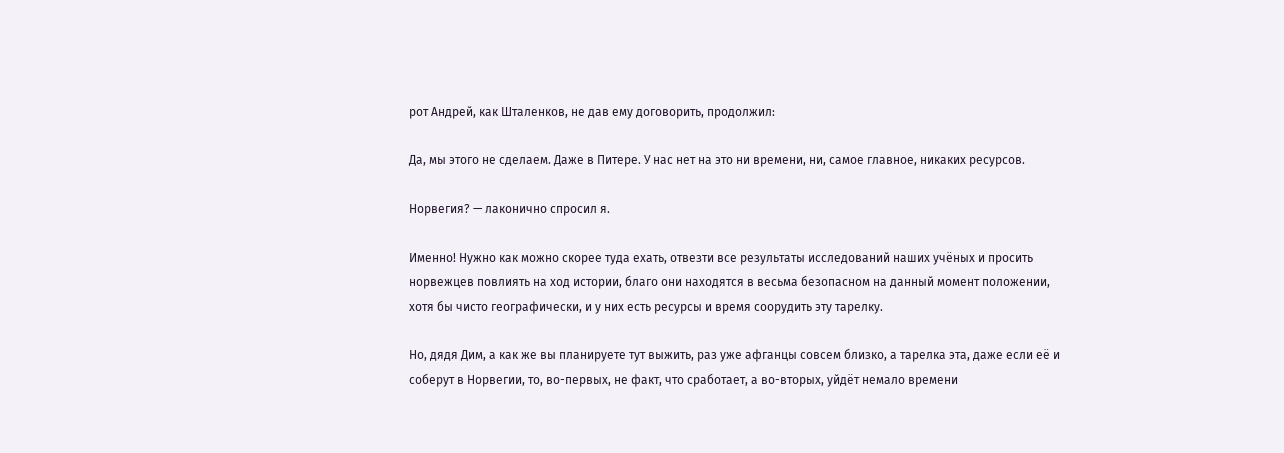рот Андрей, как Шталенков, не дав ему договорить, продолжил:

Да, мы этого не сделаем. Даже в Питере. У нас нет на это ни времени, ни, самое главное, никаких ресурсов.

Норвегия? — лаконично спросил я.

Именно! Нужно как можно скорее туда ехать, отвезти все результаты исследований наших учёных и просить норвежцев повлиять на ход истории, благо они находятся в весьма безопасном на данный момент положении, хотя бы чисто географически, и у них есть ресурсы и время соорудить эту тарелку.

Но, дядя Дим, а как же вы планируете тут выжить, раз уже афганцы совсем близко, а тарелка эта, даже если её и соберут в Норвегии, то, во-первых, не факт, что сработает, а во-вторых, уйдёт немало времени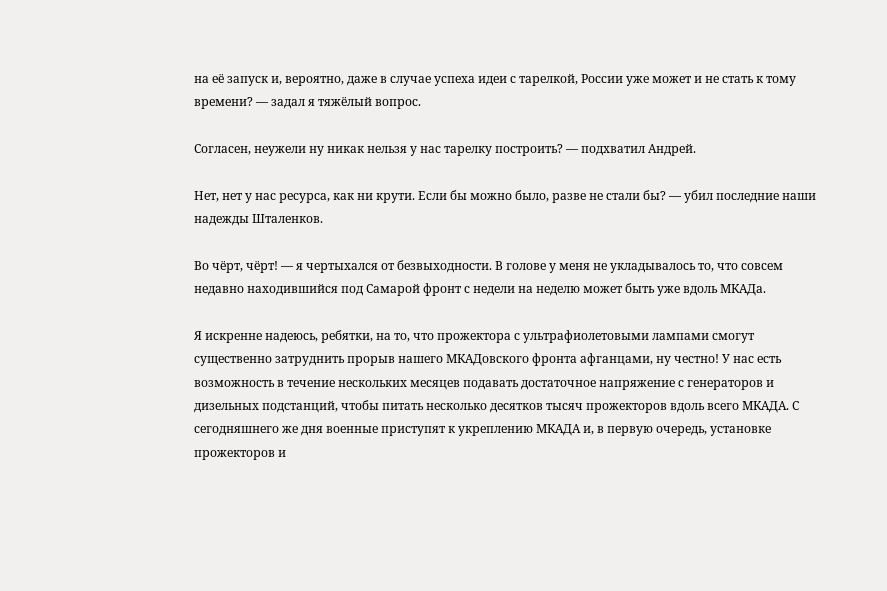на её запуск и, вероятно, даже в случае успеха идеи с тарелкой, России уже может и не стать к тому времени? — задал я тяжёлый вопрос.

Согласен, неужели ну никак нельзя у нас тарелку построить? — подхватил Андрей.

Нет, нет у нас ресурса, как ни крути. Если бы можно было, разве не стали бы? — убил последние наши надежды Шталенков.

Во чёрт, чёрт! — я чертыхался от безвыходности. В голове у меня не укладывалось то, что совсем недавно находившийся под Самарой фронт с недели на неделю может быть уже вдоль МКАДа.

Я искренне надеюсь, ребятки, на то, что прожектора с ультрафиолетовыми лампами смогут существенно затруднить прорыв нашего МКАДовского фронта афганцами, ну честно! У нас есть возможность в течение нескольких месяцев подавать достаточное напряжение с генераторов и дизельных подстанций, чтобы питать несколько десятков тысяч прожекторов вдоль всего МКАДА. С сегодняшнего же дня военные приступят к укреплению МКАДА и, в первую очередь, установке прожекторов и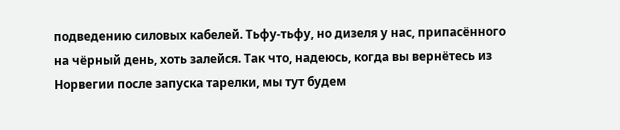подведению силовых кабелей. Тьфу-тьфу, но дизеля у нас, припасённого на чёрный день, хоть залейся. Так что, надеюсь, когда вы вернётесь из Норвегии после запуска тарелки, мы тут будем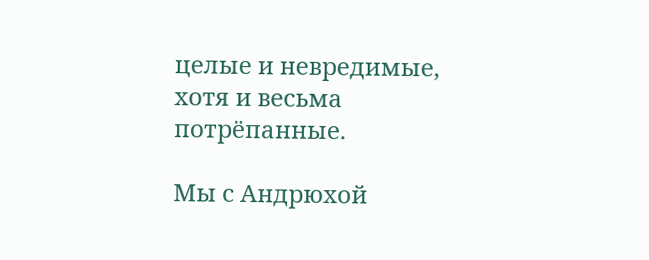целые и невредимые, хотя и весьма потрёпанные.

Мы с Андрюхой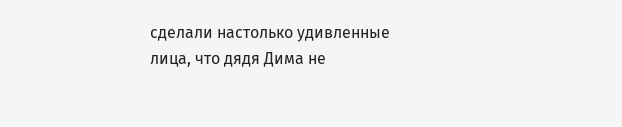сделали настолько удивленные лица, что дядя Дима не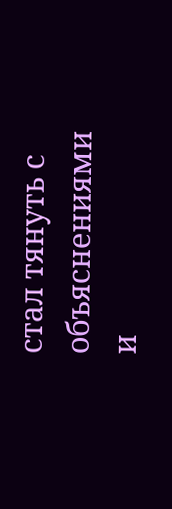стал тянуть с объяснениями и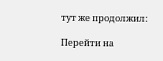тут же продолжил:

Перейти на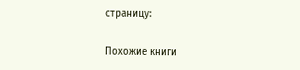страницу:

Похожие книги